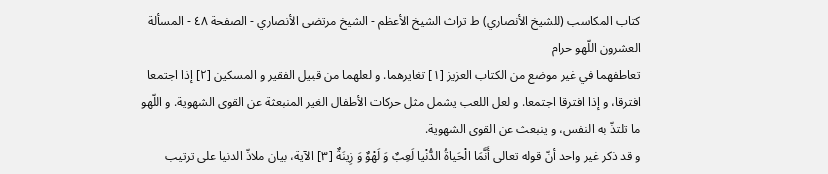كتاب المكاسب (للشيخ الأنصاري) ط تراث الشيخ الأعظم - الشيخ مرتضى الأنصاري - الصفحة ٤٨ - المسألة العشرون اللّهو حرام
تعاطفهما في غير موضع من الكتاب العزيز [١] تغايرهما. و لعلهما من قبيل الفقير و المسكين [٢] إذا اجتمعا افترقا، و إذا افترقا اجتمعا. و لعل اللعب يشمل مثل حركات الأطفال الغير المنبعثة عن القوى الشهوية. و اللّهو ما تلتذّ به النفس، و ينبعث عن القوى الشهوية.
و قد ذكر غير واحد أنّ قوله تعالى أَنَّمَا الْحَياةُ الدُّنْيا لَعِبٌ وَ لَهْوٌ وَ زِينَةٌ [٣] الآية، بيان ملاذّ الدنيا على ترتيب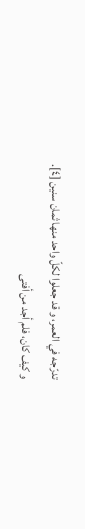تدرّجه في العمر، و قد جعلوا لكلّ واحد منها ثمان سنين [٤].
و كيف كان، فلم أجد من أفتى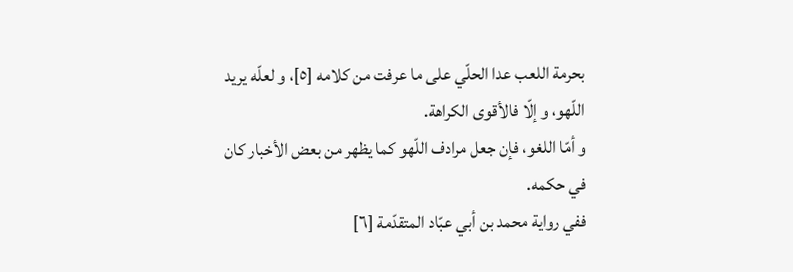بحرمة اللعب عدا الحلّي على ما عرفت من كلامه [٥]، و لعلّه يريد اللّهو، و إلّا فالأقوى الكراهة.
و أمّا اللغو، فإن جعل مرادف اللّهو كما يظهر من بعض الأخبار كان في حكمه.
ففي رواية محمد بن أبي عبّاد المتقدّمة [٦]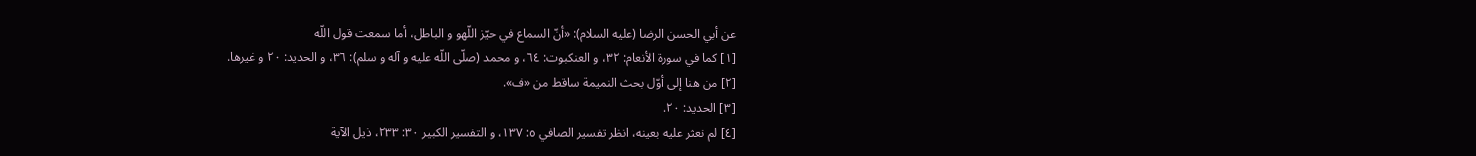عن أبي الحسن الرضا (عليه السلام): «أنّ السماع في حيّز اللّهو و الباطل، أما سمعت قول اللّه
[١] كما في سورة الأنعام: ٣٢، و العنكبوت: ٦٤، و محمد (صلّى اللّه عليه و آله و سلم): ٣٦، و الحديد: ٢٠ و غيرها.
[٢] من هنا إلى أوّل بحث النميمة ساقط من «ف».
[٣] الحديد: ٢٠.
[٤] لم نعثر عليه بعينه، انظر تفسير الصافي ٥: ١٣٧، و التفسير الكبير ٣٠: ٢٣٣، ذيل الآية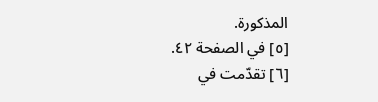المذكورة.
[٥] في الصفحة ٤٢.
[٦] تقدّمت في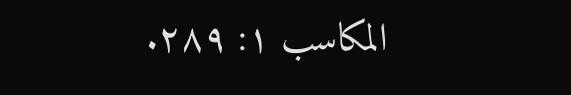المكاسب ١: ٢٨٩.